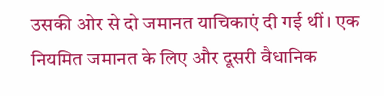उसकी ओर से दो जमानत याचिकाएं दी गई थीं। एक नियमित जमानत के लिए और दूसरी वैधानिक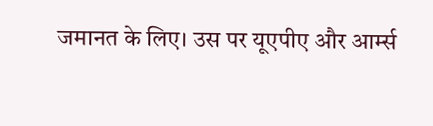जमानत के लिए। उस पर यूएपीए और आर्म्स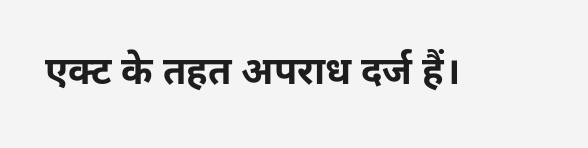एक्ट के तहत अपराध दर्ज हैं।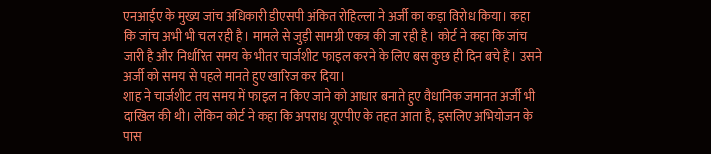एनआईए के मुख्य जांच अधिकारी डीएसपी अंकित रोहिल्ला ने अर्जी का कड़ा विरोध किया। कहा कि जांच अभी भी चल रही है। मामले से जुड़ी सामग्री एकत्र की जा रही है। कोर्ट ने कहा कि जांच जारी है और निर्धारित समय के भीतर चार्जशीट फाइल करने के लिए बस कुछ ही दिन बचे हैं। उसने अर्जी को समय से पहले मानते हुए खारिज कर दिया।
शाह ने चार्जशीट तय समय में फाइल न किए जाने को आधार बनाते हुए वैधानिक जमानत अर्जी भी दाखिल की थी। लेकिन कोर्ट ने कहा कि अपराध यूएपीए के तहत आता है, इसलिए अभियोजन के पास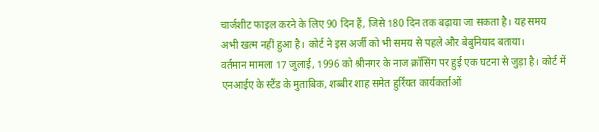चार्जशीट फाइल करने के लिए 90 दिन हैं, जिसे 180 दिन तक बढ़ाया जा सकता है। यह समय अभी खत्म नहीं हुआ है। कोर्ट ने इस अर्जी को भी समय से पहले और बेबुनियाद बताया।
वर्तमान मामला 17 जुलाई, 1996 को श्रीनगर के नाज क्रॉसिंग पर हुई एक घटना से जुड़ा है। कोर्ट में एनआईए के स्टैंड के मुताबिक, शब्बीर शाह समेत हुर्रियत कार्यकर्ताओं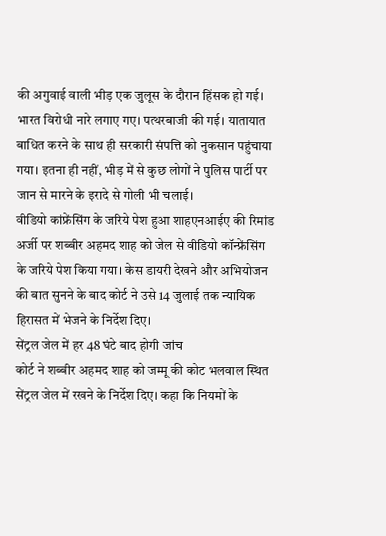की अगुवाई वाली भीड़ एक जुलूस के दौरान हिंसक हो गई। भारत विरोधी नारे लगाए गए। पत्थरबाजी की गई। यातायात बाधित करने के साथ ही सरकारी संपत्ति को नुकसान पहुंचाया गया। इतना ही नहीं, भीड़ में से कुछ लोगों ने पुलिस पार्टी पर जान से मारने के इरादे से गोली भी चलाई।
वीडियो कांफ्रेंसिंग के जरिये पेश हुआ शाहएनआईए की रिमांड अर्जी पर शब्बीर अहमद शाह को जेल से वीडियो कॉन्फ्रेंसिंग के जरिये पेश किया गया। केस डायरी देखने और अभियोजन की बात सुनने के बाद कोर्ट ने उसे 14 जुलाई तक न्यायिक हिरासत में भेजने के निर्देश दिए।
सेंट्रल जेल में हर 48 घंटे बाद होगी जांच
कोर्ट ने शब्बीर अहमद शाह को जम्मू की कोट भलवाल स्थित सेंट्रल जेल में रखने के निर्देश दिए। कहा कि नियमों के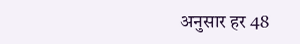अनुसार हर 48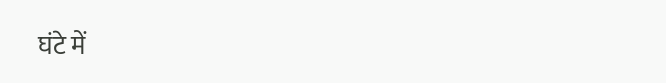घंटे में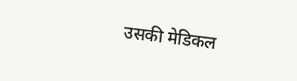उसकी मेडिकल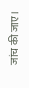जांच की जाए।